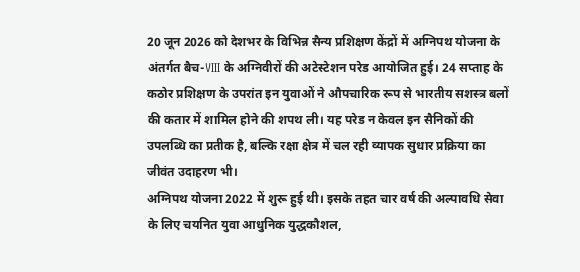20 जून 2026 को देशभर के विभिन्न सैन्य प्रशिक्षण केंद्रों में अग्निपथ योजना के अंतर्गत बैच-VIII के अग्निवीरों की अटेस्टेशन परेड आयोजित हुई। 24 सप्ताह के कठोर प्रशिक्षण के उपरांत इन युवाओं ने औपचारिक रूप से भारतीय सशस्त्र बलों की कतार में शामिल होने की शपथ ली। यह परेड न केवल इन सैनिकों की उपलब्धि का प्रतीक है, बल्कि रक्षा क्षेत्र में चल रही व्यापक सुधार प्रक्रिया का जीवंत उदाहरण भी।
अग्निपथ योजना 2022 में शुरू हुई थी। इसके तहत चार वर्ष की अल्पावधि सेवा के लिए चयनित युवा आधुनिक युद्धकौशल,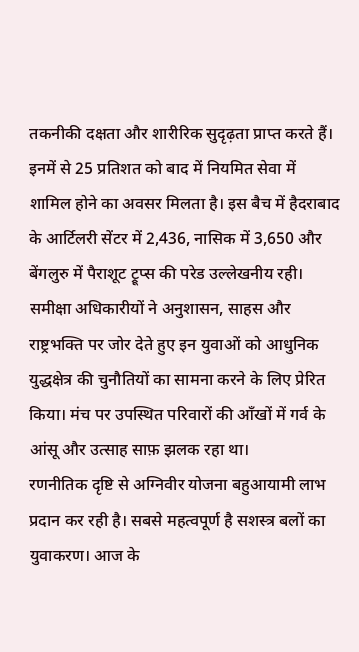तकनीकी दक्षता और शारीरिक सुदृढ़ता प्राप्त करते हैं। इनमें से 25 प्रतिशत को बाद में नियमित सेवा में शामिल होने का अवसर मिलता है। इस बैच में हैदराबाद के आर्टिलरी सेंटर में 2,436, नासिक में 3,650 और बेंगलुरु में पैराशूट ट्रूप्स की परेड उल्लेखनीय रही। समीक्षा अधिकारीयों ने अनुशासन, साहस और राष्ट्रभक्ति पर जोर देते हुए इन युवाओं को आधुनिक युद्धक्षेत्र की चुनौतियों का सामना करने के लिए प्रेरित किया। मंच पर उपस्थित परिवारों की आँखों में गर्व के आंसू और उत्साह साफ़ झलक रहा था।
रणनीतिक दृष्टि से अग्निवीर योजना बहुआयामी लाभ प्रदान कर रही है। सबसे महत्वपूर्ण है सशस्त्र बलों का युवाकरण। आज के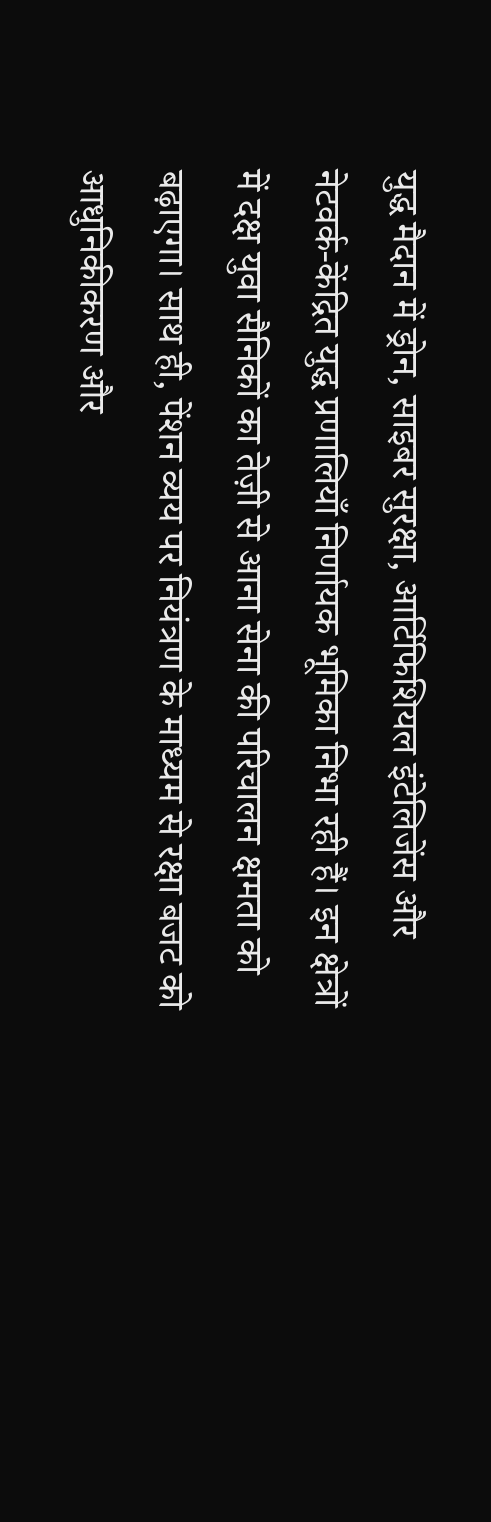युद्ध मैदान में ड्रोन, साइबर सुरक्षा, आर्टिफिशियल इंटेलिजेंस और नेटवर्क-केंद्रित युद्ध प्रणालियाँ निर्णायक भूमिका निभा रही हैं। इन क्षेत्रों में दक्ष युवा सैनिकों का तेज़ी से आना सेना की परिचालन क्षमता को बढ़ाएगा। साथ ही, पेंशन व्यय पर नियंत्रण के माध्यम से रक्षा बजट को आधुनिकीकरण और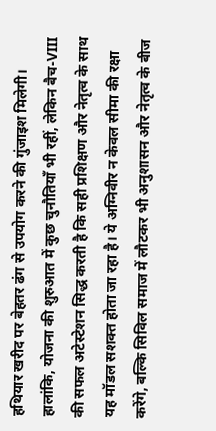हथियार खरीद पर बेहतर ढंग से उपयोग करने की गुंजाइश मिलेगी।
हालांकि, योजना की शुरुआत में कुछ चुनौतियाँ भी रहीं, लेकिन बैच-VIII की सफल अटेस्टेशन सिद्ध करती है कि सही प्रशिक्षण और नेतृत्व के साथ यह मॉडल सशक्त होता जा रहा है। ये अग्निवीर न केवल सीमा की रक्षा करेंगे, बल्कि सिविल समाज में लौटकर भी अनुशासन और नेतृत्व के बीज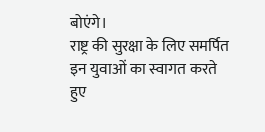बोएंगे।
राष्ट्र की सुरक्षा के लिए समर्पित इन युवाओं का स्वागत करते हुए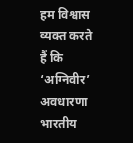हम विश्वास व्यक्त करते हैं कि ‘अग्निवीर’ अवधारणा भारतीय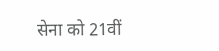सेना को 21वीं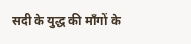सदी के युद्ध की माँगों के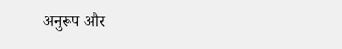अनुरूप और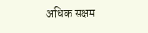अधिक सक्षम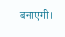बनाएगी।